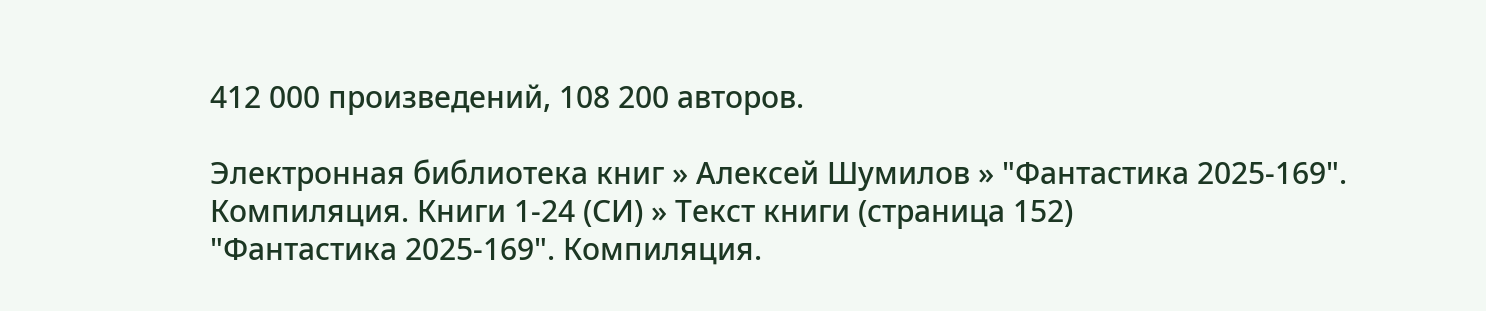412 000 произведений, 108 200 авторов.

Электронная библиотека книг » Алексей Шумилов » "Фантастика 2025-169". Компиляция. Книги 1-24 (СИ) » Текст книги (страница 152)
"Фантастика 2025-169". Компиляция.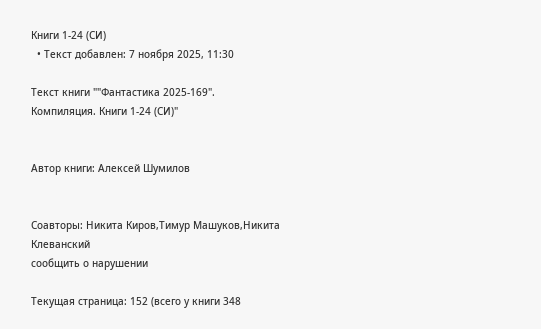Книги 1-24 (СИ)
  • Текст добавлен: 7 ноября 2025, 11:30

Текст книги ""Фантастика 2025-169". Компиляция. Книги 1-24 (СИ)"


Автор книги: Алексей Шумилов


Соавторы: Никита Киров,Тимур Машуков,Никита Клеванский
сообщить о нарушении

Текущая страница: 152 (всего у книги 348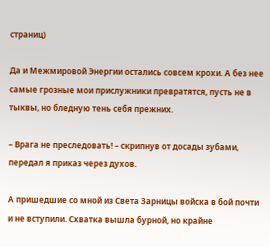страниц)

Да и Межмировой Энергии остались совсем крохи. А без нее самые грозные мои прислужники превратятся, пусть не в тыквы, но бледную тень себя прежних.

– Врага не преследовать! – скрипнув от досады зубами, передал я приказ через духов.

А пришедшие со мной из Света Зарницы войска в бой почти и не вступили. Схватка вышла бурной, но крайне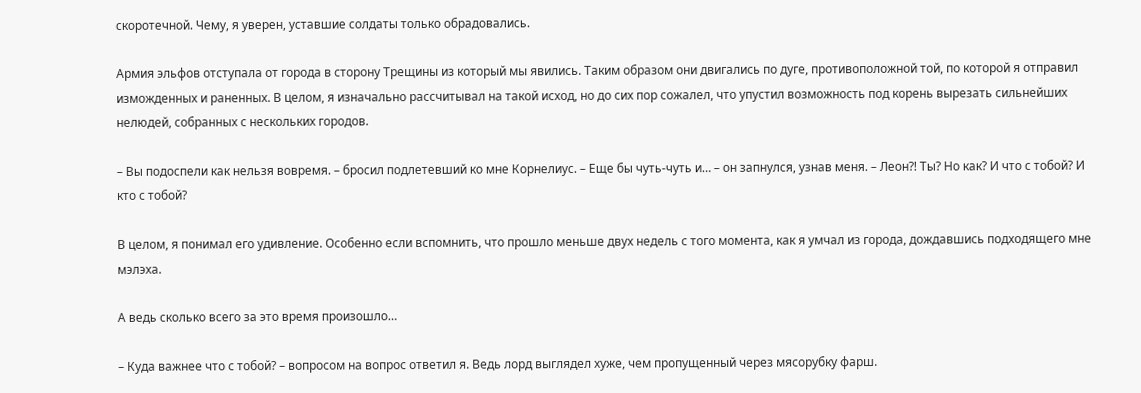скоротечной. Чему, я уверен, уставшие солдаты только обрадовались.

Армия эльфов отступала от города в сторону Трещины из который мы явились. Таким образом они двигались по дуге, противоположной той, по которой я отправил изможденных и раненных. В целом, я изначально рассчитывал на такой исход, но до сих пор сожалел, что упустил возможность под корень вырезать сильнейших нелюдей, собранных с нескольких городов.

– Вы подоспели как нельзя вовремя. – бросил подлетевший ко мне Корнелиус. – Еще бы чуть-чуть и… – он запнулся, узнав меня. – Леон⁈ Ты? Но как? И что с тобой? И кто с тобой?

В целом, я понимал его удивление. Особенно если вспомнить, что прошло меньше двух недель с того момента, как я умчал из города, дождавшись подходящего мне мэлэха.

А ведь сколько всего за это время произошло…

– Куда важнее что с тобой? – вопросом на вопрос ответил я. Ведь лорд выглядел хуже, чем пропущенный через мясорубку фарш.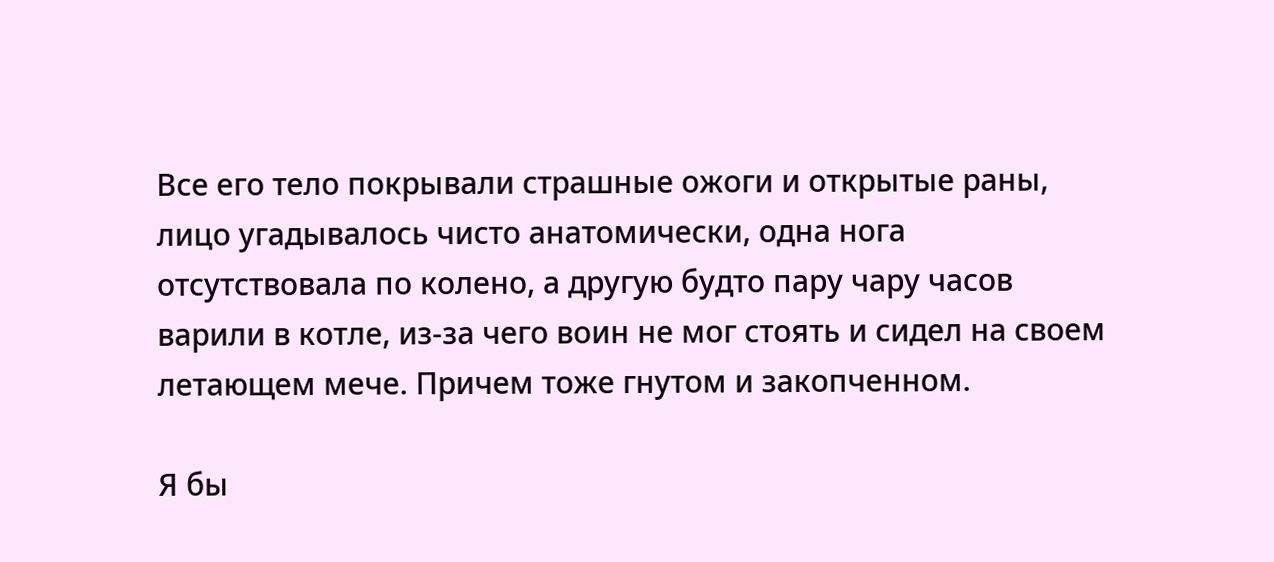Все его тело покрывали страшные ожоги и открытые раны, лицо угадывалось чисто анатомически, одна нога отсутствовала по колено, а другую будто пару чару часов варили в котле, из-за чего воин не мог стоять и сидел на своем летающем мече. Причем тоже гнутом и закопченном.

Я бы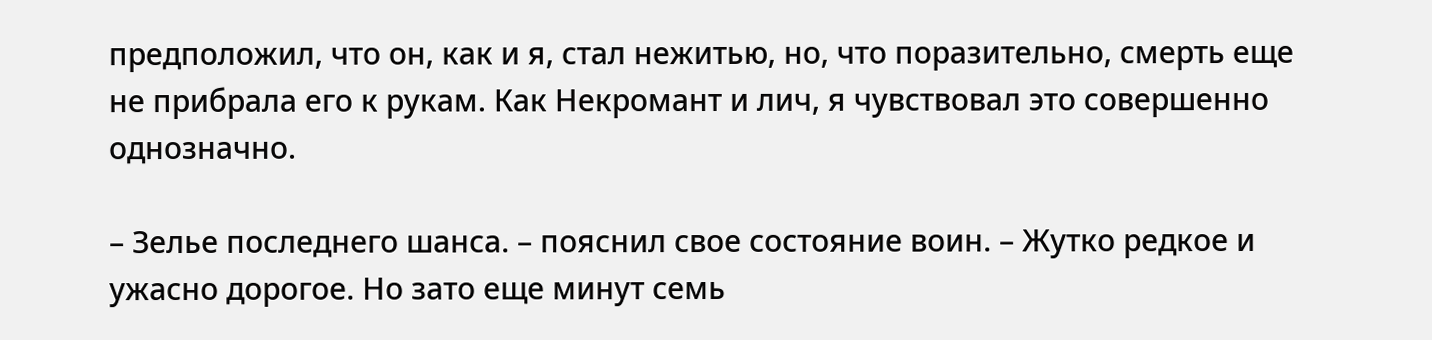предположил, что он, как и я, стал нежитью, но, что поразительно, смерть еще не прибрала его к рукам. Как Некромант и лич, я чувствовал это совершенно однозначно.

– Зелье последнего шанса. – пояснил свое состояние воин. – Жутко редкое и ужасно дорогое. Но зато еще минут семь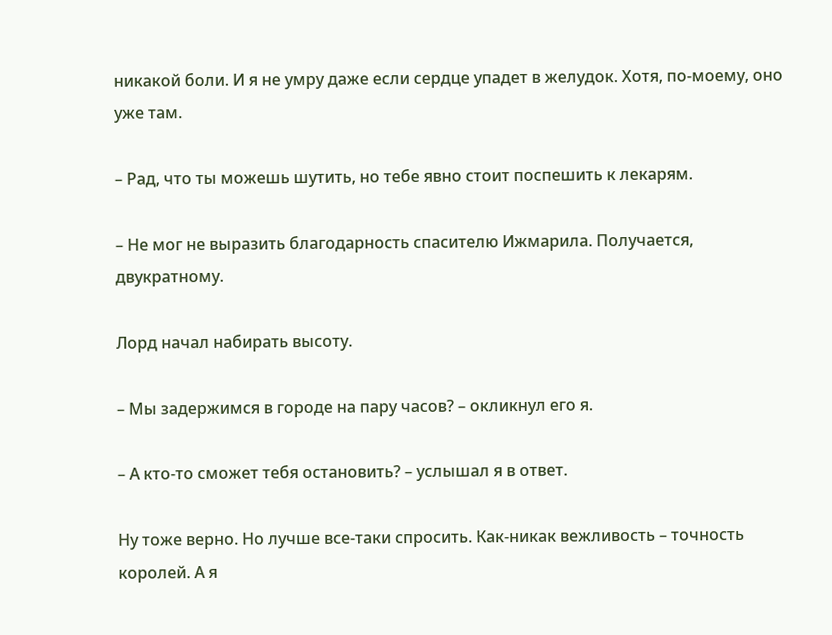никакой боли. И я не умру даже если сердце упадет в желудок. Хотя, по-моему, оно уже там.

– Рад, что ты можешь шутить, но тебе явно стоит поспешить к лекарям.

– Не мог не выразить благодарность спасителю Ижмарила. Получается, двукратному.

Лорд начал набирать высоту.

– Мы задержимся в городе на пару часов? – окликнул его я.

– А кто-то сможет тебя остановить? – услышал я в ответ.

Ну тоже верно. Но лучше все-таки спросить. Как-никак вежливость – точность королей. А я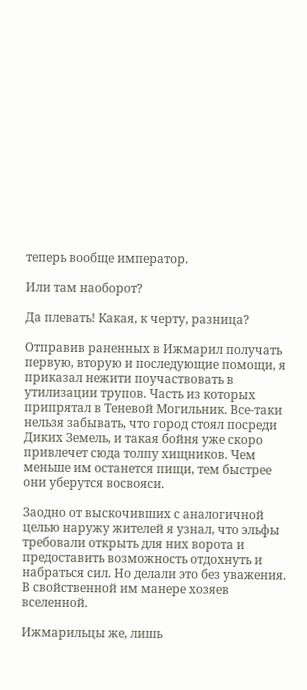теперь вообще император.

Или там наоборот?

Да плевать! Какая, к черту, разница?

Отправив раненных в Ижмарил получать первую, вторую и последующие помощи, я приказал нежити поучаствовать в утилизации трупов. Часть из которых припрятал в Теневой Могильник. Все-таки нельзя забывать, что город стоял посреди Диких Земель, и такая бойня уже скоро привлечет сюда толпу хищников. Чем меньше им останется пищи, тем быстрее они уберутся восвояси.

Заодно от выскочивших с аналогичной целью наружу жителей я узнал, что эльфы требовали открыть для них ворота и предоставить возможность отдохнуть и набраться сил. Но делали это без уважения. В свойственной им манере хозяев вселенной.

Ижмарильцы же, лишь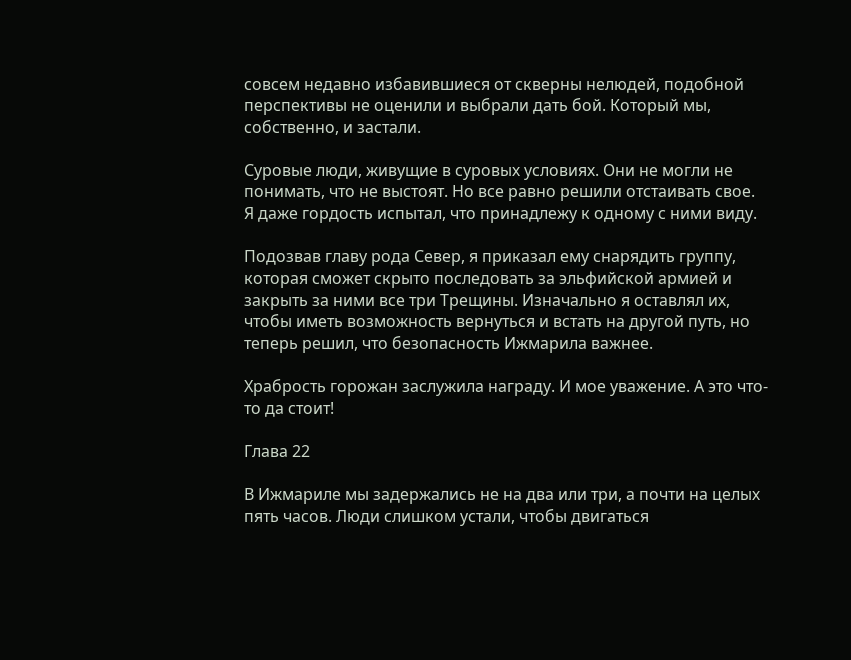совсем недавно избавившиеся от скверны нелюдей, подобной перспективы не оценили и выбрали дать бой. Который мы, собственно, и застали.

Суровые люди, живущие в суровых условиях. Они не могли не понимать, что не выстоят. Но все равно решили отстаивать свое. Я даже гордость испытал, что принадлежу к одному с ними виду.

Подозвав главу рода Север, я приказал ему снарядить группу, которая сможет скрыто последовать за эльфийской армией и закрыть за ними все три Трещины. Изначально я оставлял их, чтобы иметь возможность вернуться и встать на другой путь, но теперь решил, что безопасность Ижмарила важнее.

Храбрость горожан заслужила награду. И мое уважение. А это что-то да стоит!

Глава 22

В Ижмариле мы задержались не на два или три, а почти на целых пять часов. Люди слишком устали, чтобы двигаться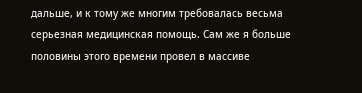дальше, и к тому же многим требовалась весьма серьезная медицинская помощь. Сам же я больше половины этого времени провел в массиве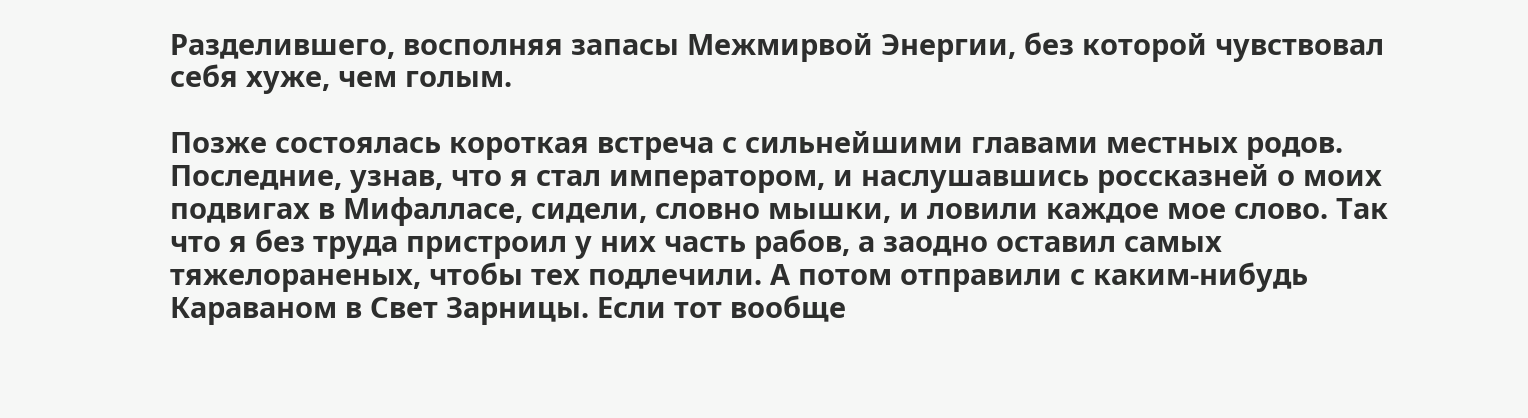Разделившего, восполняя запасы Межмирвой Энергии, без которой чувствовал себя хуже, чем голым.

Позже состоялась короткая встреча с сильнейшими главами местных родов. Последние, узнав, что я стал императором, и наслушавшись россказней о моих подвигах в Мифалласе, сидели, словно мышки, и ловили каждое мое слово. Так что я без труда пристроил у них часть рабов, а заодно оставил самых тяжелораненых, чтобы тех подлечили. А потом отправили с каким-нибудь Караваном в Свет Зарницы. Если тот вообще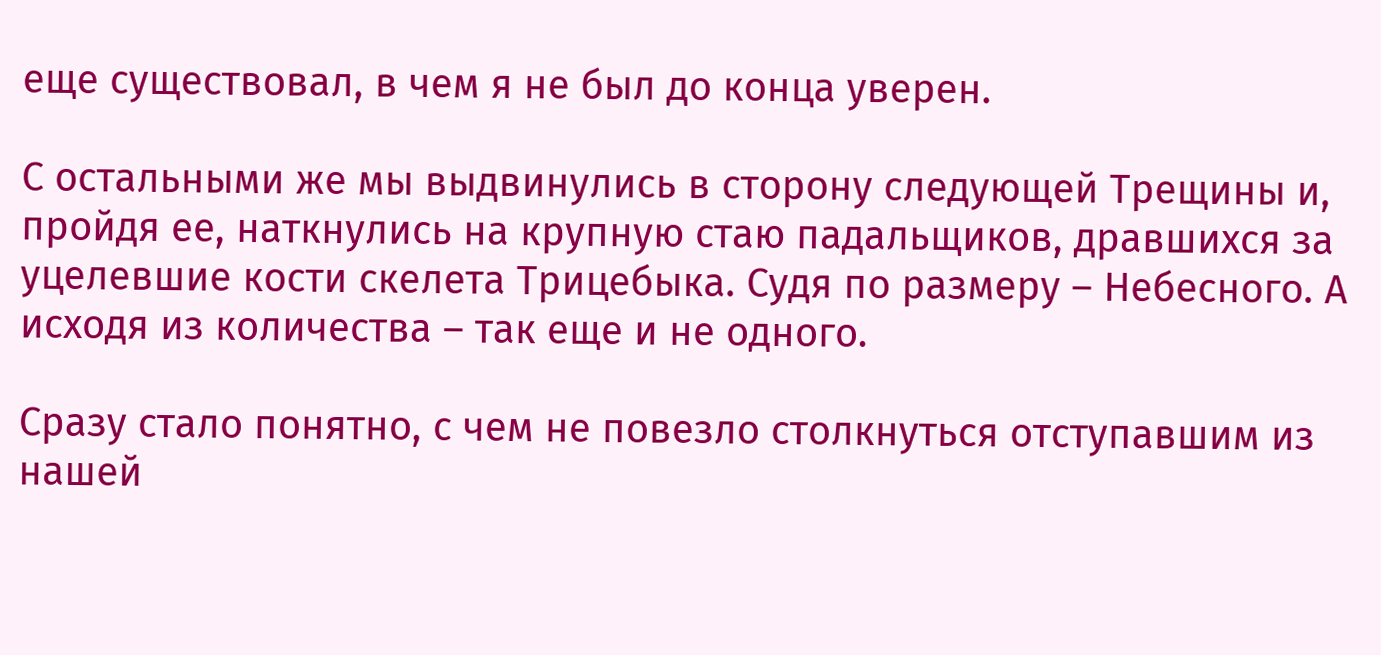еще существовал, в чем я не был до конца уверен.

С остальными же мы выдвинулись в сторону следующей Трещины и, пройдя ее, наткнулись на крупную стаю падальщиков, дравшихся за уцелевшие кости скелета Трицебыка. Судя по размеру – Небесного. А исходя из количества – так еще и не одного.

Сразу стало понятно, с чем не повезло столкнуться отступавшим из нашей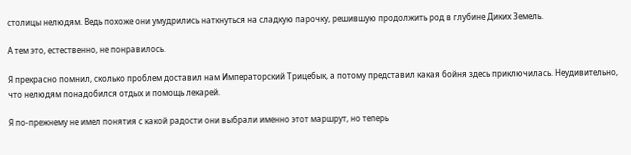столицы нелюдям. Ведь похоже они умудрились наткнуться на сладкую парочку, решившую продолжить род в глубине Диких Земель.

А тем это, естественно, не понравилось.

Я прекрасно помнил, сколько проблем доставил нам Императорский Трицебык, а потому представил какая бойня здесь приключилась. Неудивительно, что нелюдям понадобился отдых и помощь лекарей.

Я по-прежнему не имел понятия с какой радости они выбрали именно этот маршрут, но теперь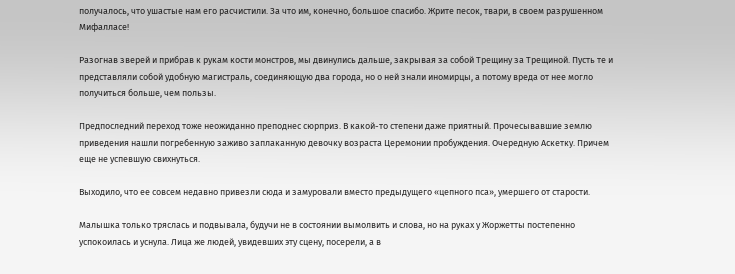получалось, что ушастые нам его расчистили. За что им, конечно, большое спасибо. Жрите песок, твари, в своем разрушенном Мифалласе!

Разогнав зверей и прибрав к рукам кости монстров, мы двинулись дальше, закрывая за собой Трещину за Трещиной. Пусть те и представляли собой удобную магистраль, соединяющую два города, но о ней знали иномирцы, а потому вреда от нее могло получиться больше, чем пользы.

Предпоследний переход тоже неожиданно преподнес сюрприз. В какой-то степени даже приятный. Прочесывавшие землю приведения нашли погребенную заживо заплаканную девочку возраста Церемонии пробуждения. Очередную Аскетку. Причем еще не успевшую свихнуться.

Выходило, что ее совсем недавно привезли сюда и замуровали вместо предыдущего «цепного пса», умершего от старости.

Малышка только тряслась и подвывала, будучи не в состоянии вымолвить и слова, но на руках у Жоржетты постепенно успокоилась и уснула. Лица же людей, увидевших эту сцену, посерели, а в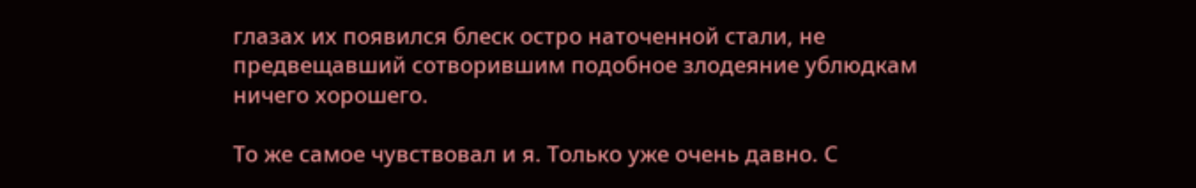глазах их появился блеск остро наточенной стали, не предвещавший сотворившим подобное злодеяние ублюдкам ничего хорошего.

То же самое чувствовал и я. Только уже очень давно. С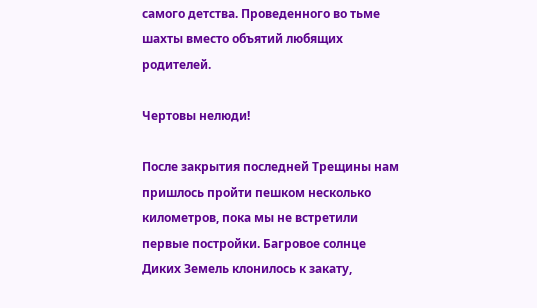самого детства. Проведенного во тьме шахты вместо объятий любящих родителей.

Чертовы нелюди!

После закрытия последней Трещины нам пришлось пройти пешком несколько километров, пока мы не встретили первые постройки. Багровое солнце Диких Земель клонилось к закату,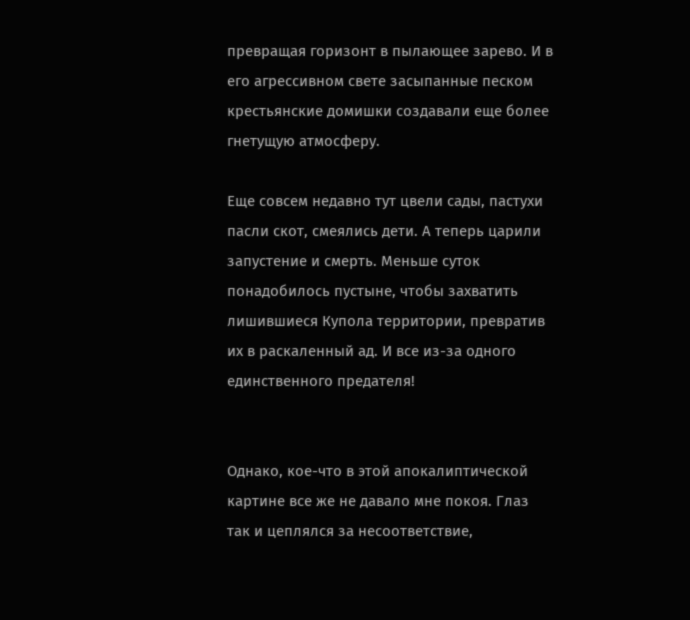превращая горизонт в пылающее зарево. И в его агрессивном свете засыпанные песком крестьянские домишки создавали еще более гнетущую атмосферу.

Еще совсем недавно тут цвели сады, пастухи пасли скот, смеялись дети. А теперь царили запустение и смерть. Меньше суток понадобилось пустыне, чтобы захватить лишившиеся Купола территории, превратив их в раскаленный ад. И все из-за одного единственного предателя!


Однако, кое-что в этой апокалиптической картине все же не давало мне покоя. Глаз так и цеплялся за несоответствие,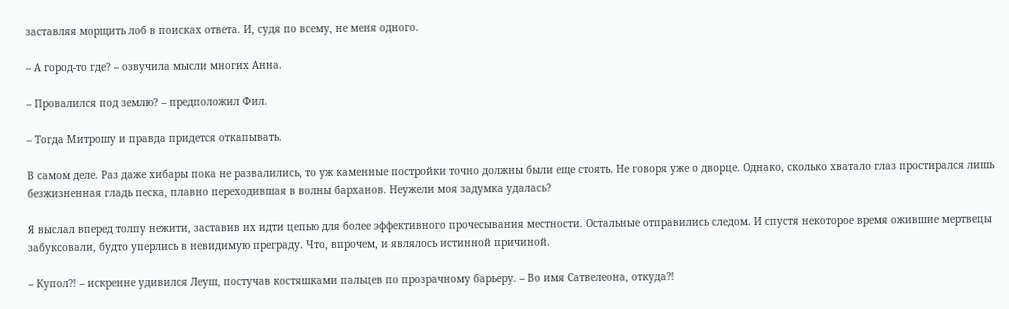заставляя морщить лоб в поисках ответа. И, судя по всему, не меня одного.

– А город-то где? – озвучила мысли многих Анна.

– Провалился под землю? – предположил Фил.

– Тогда Митрошу и правда придется откапывать.

В самом деле. Раз даже хибары пока не развалились, то уж каменные постройки точно должны были еще стоять. Не говоря уже о дворце. Однако, сколько хватало глаз простирался лишь безжизненная гладь песка, плавно переходившая в волны барханов. Неужели моя задумка удалась?

Я выслал вперед толпу нежити, заставив их идти цепью для более эффективного прочесывания местности. Остальные отправились следом. И спустя некоторое время ожившие мертвецы забуксовали, будто уперлись в невидимую преграду. Что, впрочем, и являлось истинной причиной.

– Купол⁈ – искренне удивился Леуш, постучав костяшками пальцев по прозрачному барьеру. – Во имя Сатвелеона, откуда⁈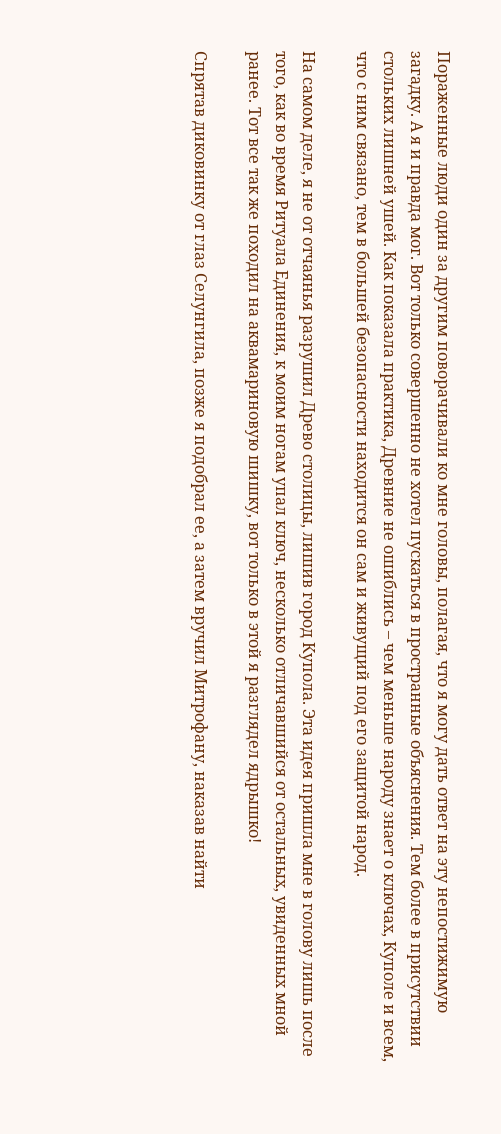Пораженные люди один за другим поворачивали ко мне головы, полагая, что я могу дать ответ на эту непостижимую загадку. А я и правда мог. Вот только совершенно не хотел пускаться в пространные объяснения. Тем более в присутствии стольких лишней ушей. Как показала практика, Древние не ошиблись – чем меньше народу знает о ключах, Куполе и всем, что с ним связано, тем в большей безопасности находится он сам и живущий под его защитой народ.

На самом деле, я не от отчаянья разрушил Древо столицы, лишив город Купола. Эта идея пришла мне в голову лишь после того, как во время Ритуала Единения, к моим ногам упал ключ, несколько отличавшийся от остальных, увиденных мной ранее. Тот все так же походил на аквамариновую шишку, вот только в этой я разглядел ядрышко!

Спрятав диковинку от глаз Селунгила, позже я подобрал ее, а затем вручил Митрофану, наказав найти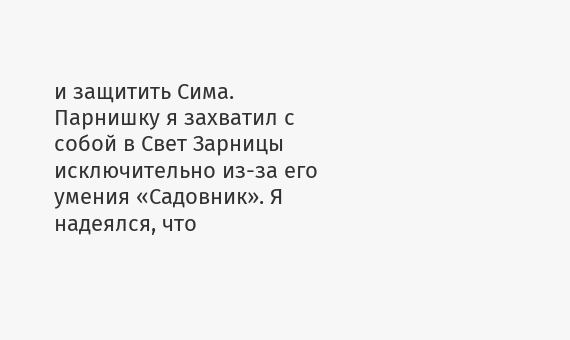и защитить Сима. Парнишку я захватил с собой в Свет Зарницы исключительно из-за его умения «Садовник». Я надеялся, что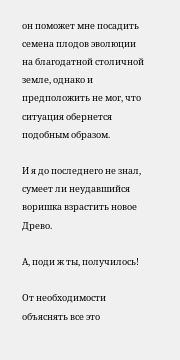он поможет мне посадить семена плодов эволюции на благодатной столичной земле, однако и предположить не мог, что ситуация обернется подобным образом.

И я до последнего не знал, сумеет ли неудавшийся воришка взрастить новое Древо.

А, поди ж ты, получилось!

От необходимости объяснять все это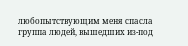любопытствующим меня спасла группа людей, вышедших из-под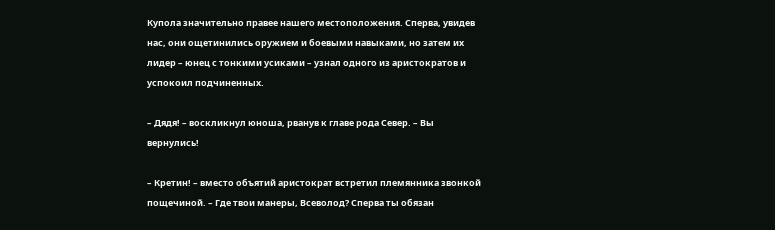Купола значительно правее нашего местоположения. Сперва, увидев нас, они ощетинились оружием и боевыми навыками, но затем их лидер – юнец с тонкими усиками – узнал одного из аристократов и успокоил подчиненных.

– Дядя! – воскликнул юноша, рванув к главе рода Север. – Вы вернулись!

– Кретин! – вместо объятий аристократ встретил племянника звонкой пощечиной. – Где твои манеры, Всеволод? Сперва ты обязан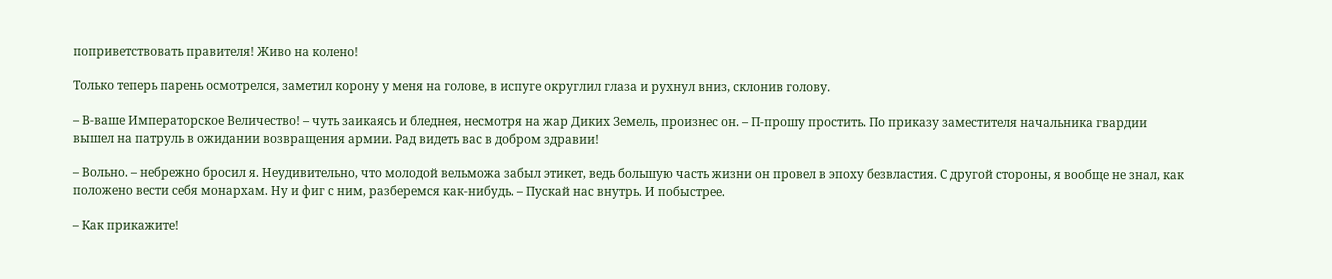поприветствовать правителя! Живо на колено!

Только теперь парень осмотрелся, заметил корону у меня на голове, в испуге округлил глаза и рухнул вниз, склонив голову.

– В-ваше Императорское Величество! – чуть заикаясь и бледнея, несмотря на жар Диких Земель, произнес он. – П-прошу простить. По приказу заместителя начальника гвардии вышел на патруль в ожидании возвращения армии. Рад видеть вас в добром здравии!

– Вольно. – небрежно бросил я. Неудивительно, что молодой вельможа забыл этикет, ведь большую часть жизни он провел в эпоху безвластия. С другой стороны, я вообще не знал, как положено вести себя монархам. Ну и фиг с ним, разберемся как-нибудь. – Пускай нас внутрь. И побыстрее.

– Как прикажите!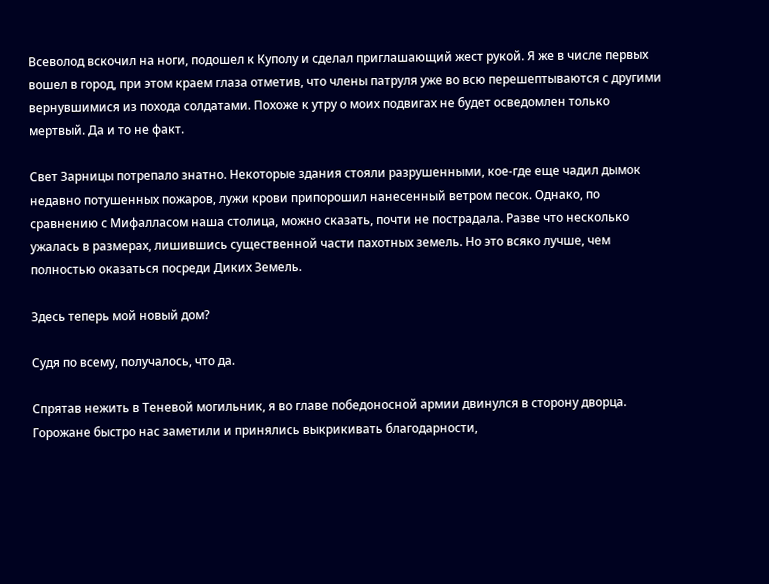Всеволод вскочил на ноги, подошел к Куполу и сделал приглашающий жест рукой. Я же в числе первых вошел в город, при этом краем глаза отметив, что члены патруля уже во всю перешептываются с другими вернувшимися из похода солдатами. Похоже к утру о моих подвигах не будет осведомлен только мертвый. Да и то не факт.

Свет Зарницы потрепало знатно. Некоторые здания стояли разрушенными, кое-где еще чадил дымок недавно потушенных пожаров, лужи крови припорошил нанесенный ветром песок. Однако, по сравнению с Мифалласом наша столица, можно сказать, почти не пострадала. Разве что несколько ужалась в размерах, лишившись существенной части пахотных земель. Но это всяко лучше, чем полностью оказаться посреди Диких Земель.

Здесь теперь мой новый дом?

Судя по всему, получалось, что да.

Спрятав нежить в Теневой могильник, я во главе победоносной армии двинулся в сторону дворца. Горожане быстро нас заметили и принялись выкрикивать благодарности,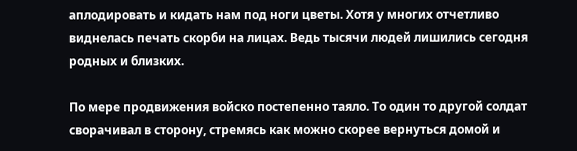аплодировать и кидать нам под ноги цветы. Хотя у многих отчетливо виднелась печать скорби на лицах. Ведь тысячи людей лишились сегодня родных и близких.

По мере продвижения войско постепенно таяло. То один то другой солдат сворачивал в сторону, стремясь как можно скорее вернуться домой и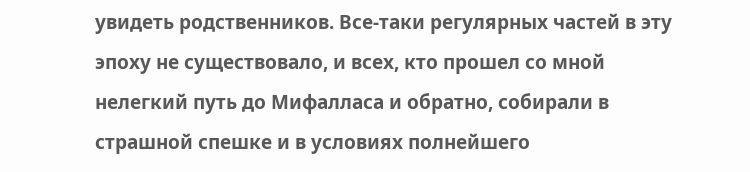увидеть родственников. Все-таки регулярных частей в эту эпоху не существовало, и всех, кто прошел со мной нелегкий путь до Мифалласа и обратно, собирали в страшной спешке и в условиях полнейшего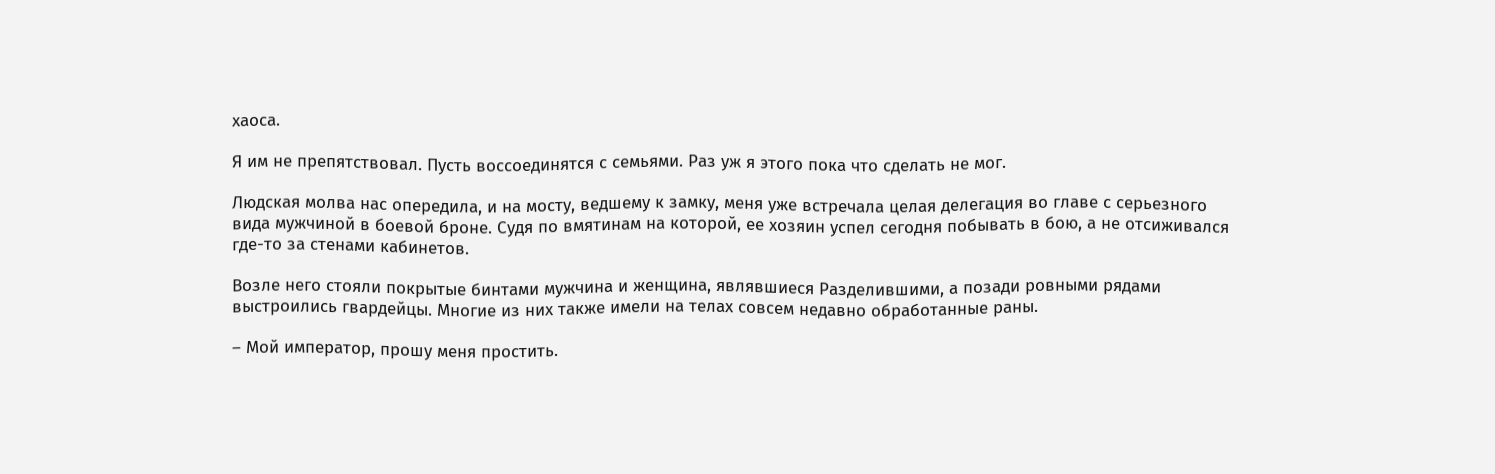хаоса.

Я им не препятствовал. Пусть воссоединятся с семьями. Раз уж я этого пока что сделать не мог.

Людская молва нас опередила, и на мосту, ведшему к замку, меня уже встречала целая делегация во главе с серьезного вида мужчиной в боевой броне. Судя по вмятинам на которой, ее хозяин успел сегодня побывать в бою, а не отсиживался где-то за стенами кабинетов.

Возле него стояли покрытые бинтами мужчина и женщина, являвшиеся Разделившими, а позади ровными рядами выстроились гвардейцы. Многие из них также имели на телах совсем недавно обработанные раны.

– Мой император, прошу меня простить.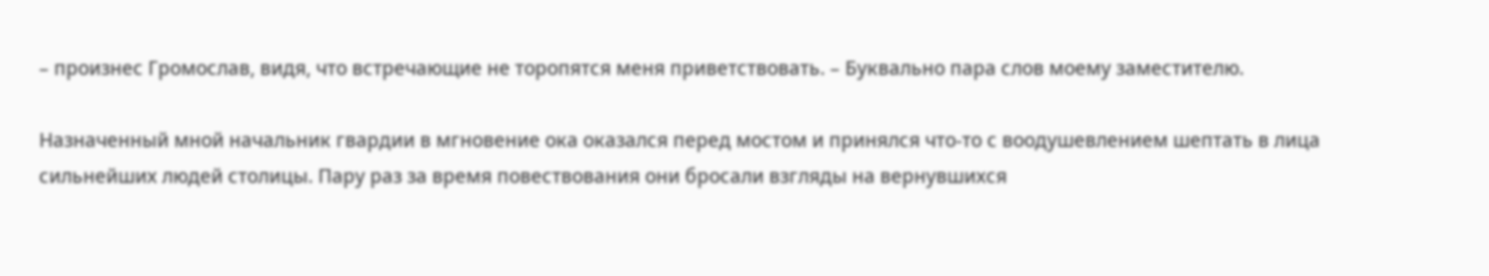– произнес Громослав, видя, что встречающие не торопятся меня приветствовать. – Буквально пара слов моему заместителю.

Назначенный мной начальник гвардии в мгновение ока оказался перед мостом и принялся что-то с воодушевлением шептать в лица сильнейших людей столицы. Пару раз за время повествования они бросали взгляды на вернувшихся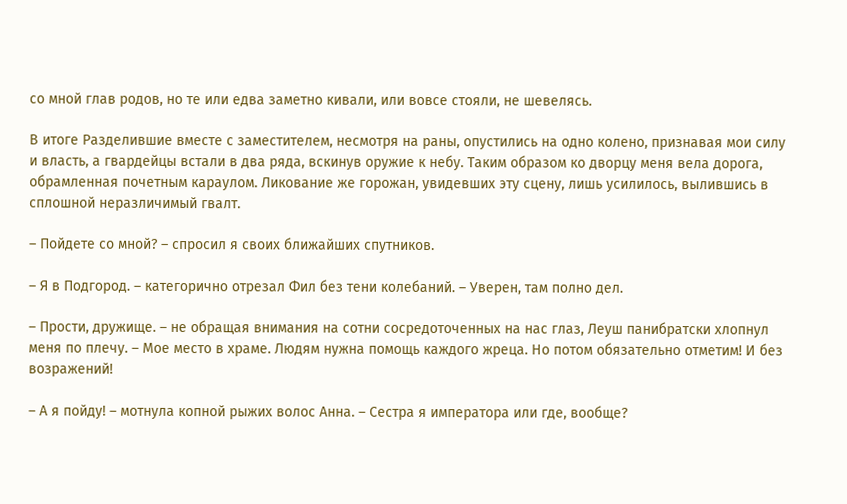со мной глав родов, но те или едва заметно кивали, или вовсе стояли, не шевелясь.

В итоге Разделившие вместе с заместителем, несмотря на раны, опустились на одно колено, признавая мои силу и власть, а гвардейцы встали в два ряда, вскинув оружие к небу. Таким образом ко дворцу меня вела дорога, обрамленная почетным караулом. Ликование же горожан, увидевших эту сцену, лишь усилилось, вылившись в сплошной неразличимый гвалт.

– Пойдете со мной? – спросил я своих ближайших спутников.

– Я в Подгород. – категорично отрезал Фил без тени колебаний. – Уверен, там полно дел.

– Прости, дружище. – не обращая внимания на сотни сосредоточенных на нас глаз, Леуш панибратски хлопнул меня по плечу. – Мое место в храме. Людям нужна помощь каждого жреца. Но потом обязательно отметим! И без возражений!

– А я пойду! – мотнула копной рыжих волос Анна. – Сестра я императора или где, вообще?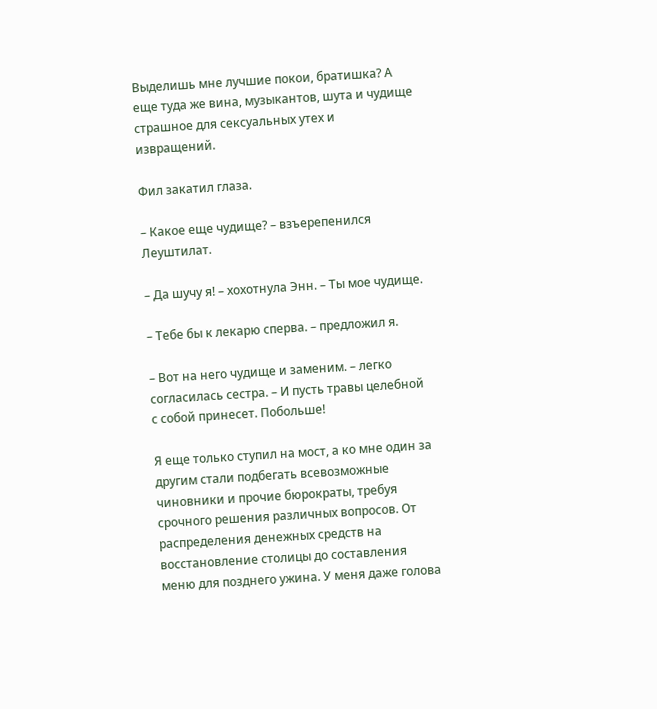Выделишь мне лучшие покои, братишка? А еще туда же вина, музыкантов, шута и чудище страшное для сексуальных утех и извращений.

Фил закатил глаза.

– Какое еще чудище? – взъерепенился Леуштилат.

– Да шучу я! – хохотнула Энн. – Ты мое чудище.

– Тебе бы к лекарю сперва. – предложил я.

– Вот на него чудище и заменим. – легко согласилась сестра. – И пусть травы целебной с собой принесет. Побольше!

Я еще только ступил на мост, а ко мне один за другим стали подбегать всевозможные чиновники и прочие бюрократы, требуя срочного решения различных вопросов. От распределения денежных средств на восстановление столицы до составления меню для позднего ужина. У меня даже голова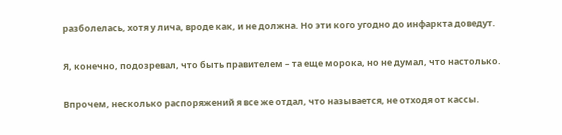разболелась, хотя у лича, вроде как, и не должна. Но эти кого угодно до инфаркта доведут.

Я, конечно, подозревал, что быть правителем – та еще морока, но не думал, что настолько.

Впрочем, несколько распоряжений я все же отдал, что называется, не отходя от кассы.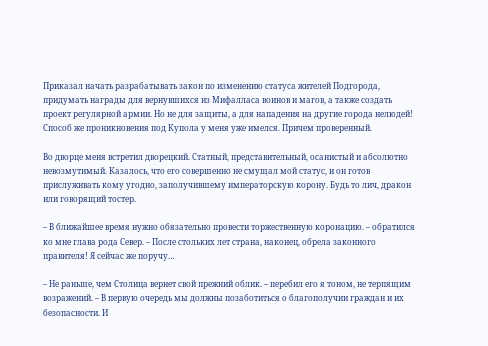Приказал начать разрабатывать закон по изменению статуса жителей Подгорода, придумать награды для вернувшихся из Мифалласа воинов и магов, а также создать проект регулярной армии. Но не для защиты, а для нападения на другие города нелюдей! Способ же проникновения под Купола у меня уже имелся. Причем проверенный.

Во дворце меня встретил дворецкий. Статный, представительный, осанистый и абсолютно невозмутимый. Казалось, что его совершенно не смущал мой статус, и он готов прислуживать кому угодно, заполучившему императорскую корону. Будь то лич, дракон или говорящий тостер.

– В ближайшее время нужно обязательно провести торжественную коронацию. – обратился ко мне глава рода Север. – После стольких лет страна, наконец, обрела законного правителя! Я сейчас же поручу…

– Не раньше, чем Столица вернет свой прежний облик. – перебил его я тоном, не терпящим возражений. – В первую очередь мы должны позаботиться о благополучии граждан и их безопасности. И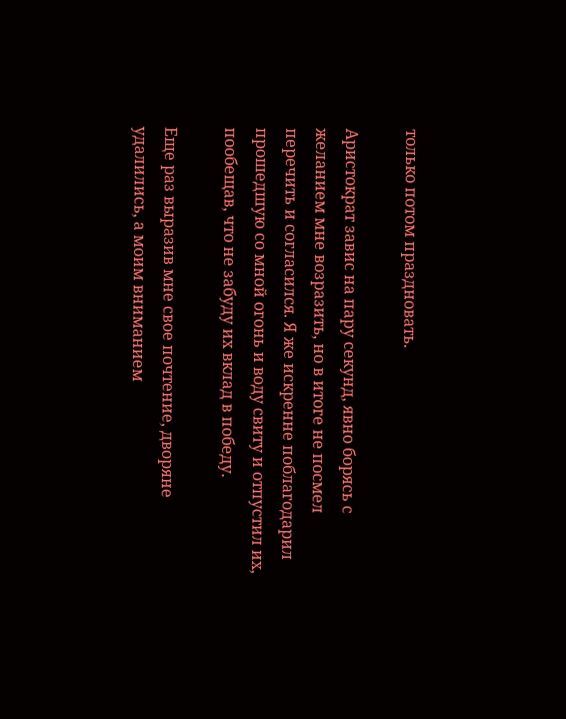только потом праздновать.

Аристократ завис на пару секунд, явно борясь с желанием мне возразить, но в итоге не посмел перечить и согласился. Я же искренне поблагодарил прошедшую со мной огонь и воду свиту и отпустил их, пообещав, что не забуду их вклад в победу.

Еще раз выразив мне свое почтение, дворяне удалились, а моим вниманием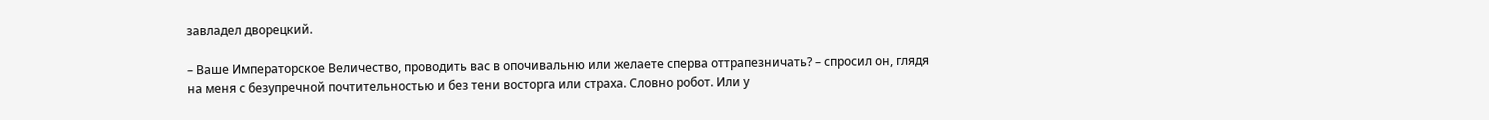завладел дворецкий.

– Ваше Императорское Величество, проводить вас в опочивальню или желаете сперва оттрапезничать? – спросил он, глядя на меня с безупречной почтительностью и без тени восторга или страха. Словно робот. Или у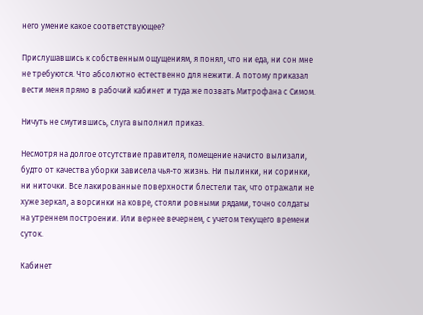него умение какое соответствующее?

Прислушавшись к собственным ощущениям, я понял, что ни еда, ни сон мне не требуются. Что абсолютно естественно для нежити. А потому приказал вести меня прямо в рабочий кабинет и туда же позвать Митрофана с Симом.

Ничуть не смутившись, слуга выполнил приказ.

Несмотря на долгое отсутствие правителя, помещение начисто вылизали, будто от качества уборки зависела чья-то жизнь. Ни пылинки, ни соринки, ни ниточки. Все лакированные поверхности блестели так, что отражали не хуже зеркал, а ворсинки на ковре, стояли ровными рядами, точно солдаты на утреннем построении. Или вернее вечернем, с учетом текущего времени суток.

Кабинет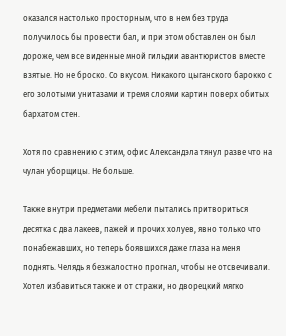оказался настолько просторным, что в нем без труда получилось бы провести бал, и при этом обставлен он был дороже, чем все виденные мной гильдии авантюристов вместе взятые. Но не броско. Со вкусом. Никакого цыганского барокко с его золотыми унитазами и тремя слоями картин поверх обитых бархатом стен.

Хотя по сравнению с этим, офис Александэла тянул разве что на чулан уборщицы. Не больше.

Также внутри предметами мебели пытались притвориться десятка с два лакеев, пажей и прочих холуев, явно только что понабежавших, но теперь боявшихся даже глаза на меня поднять. Челядь я безжалостно прогнал, чтобы не отсвечивали. Хотел избавиться также и от стражи, но дворецкий мягко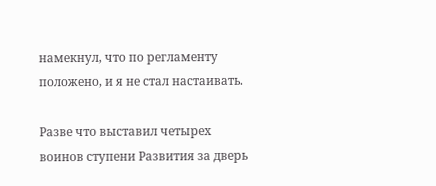намекнул, что по регламенту положено, и я не стал настаивать.

Разве что выставил четырех воинов ступени Развития за дверь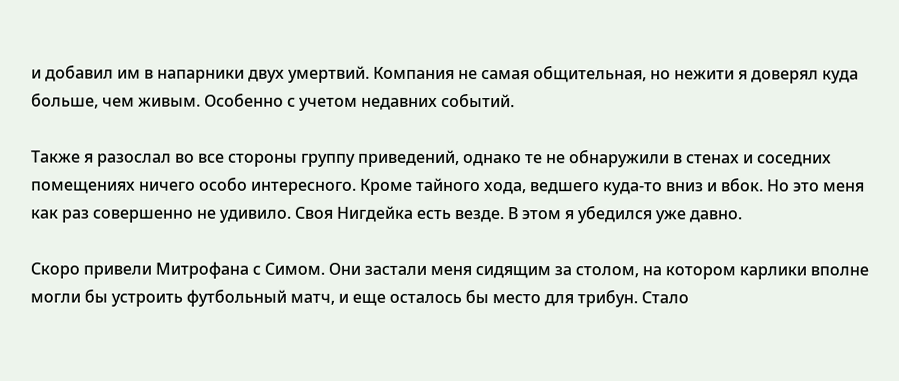и добавил им в напарники двух умертвий. Компания не самая общительная, но нежити я доверял куда больше, чем живым. Особенно с учетом недавних событий.

Также я разослал во все стороны группу приведений, однако те не обнаружили в стенах и соседних помещениях ничего особо интересного. Кроме тайного хода, ведшего куда-то вниз и вбок. Но это меня как раз совершенно не удивило. Своя Нигдейка есть везде. В этом я убедился уже давно.

Скоро привели Митрофана с Симом. Они застали меня сидящим за столом, на котором карлики вполне могли бы устроить футбольный матч, и еще осталось бы место для трибун. Стало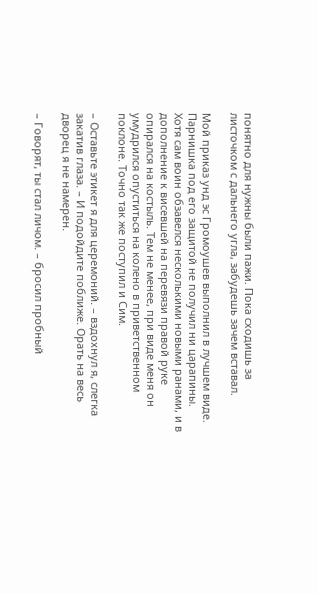понятно для нужны были пажи. Пока сходишь за листочком с дальнего угла, забудешь зачем вставал.

Мой приказ унд эс Громоушев выполнил в лучшем виде. Парнишка под его защитой не получил ни царапины. Хотя сам воин обзавелся несколькими новыми ранами, и в дополнение к висевшей на перевязи правой руке опирался на костыль. Тем не менее, при виде меня он умудрился опуститься на колено в приветственном поклоне. Точно так же поступил и Сим.

– Оставьте этикет я для церемоний. – вздохнул я, слегка закатив глаза. – И подойдите поближе. Орать на весь дворец я не намерен.

– Говорят, ты стал личом. – бросил пробный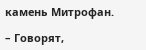камень Митрофан.

– Говорят,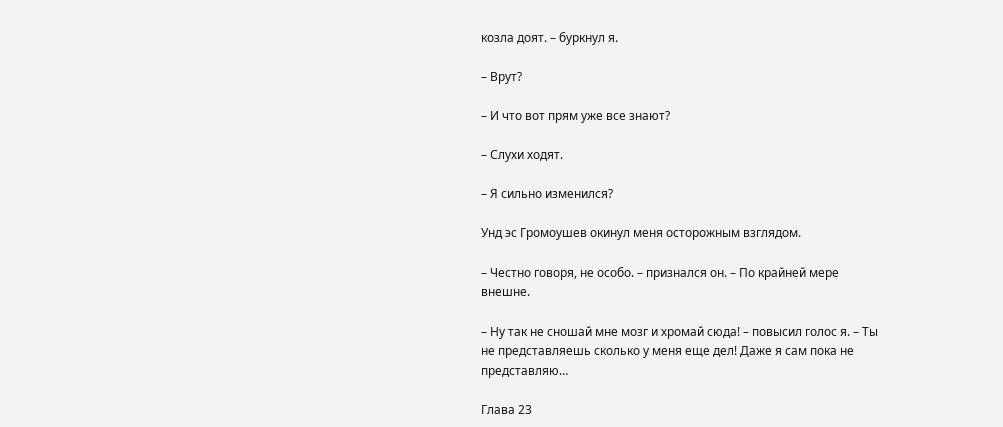козла доят. – буркнул я.

– Врут?

– И что вот прям уже все знают?

– Слухи ходят.

– Я сильно изменился?

Унд эс Громоушев окинул меня осторожным взглядом.

– Честно говоря, не особо. – признался он. – По крайней мере внешне.

– Ну так не сношай мне мозг и хромай сюда! – повысил голос я. – Ты не представляешь сколько у меня еще дел! Даже я сам пока не представляю…

Глава 23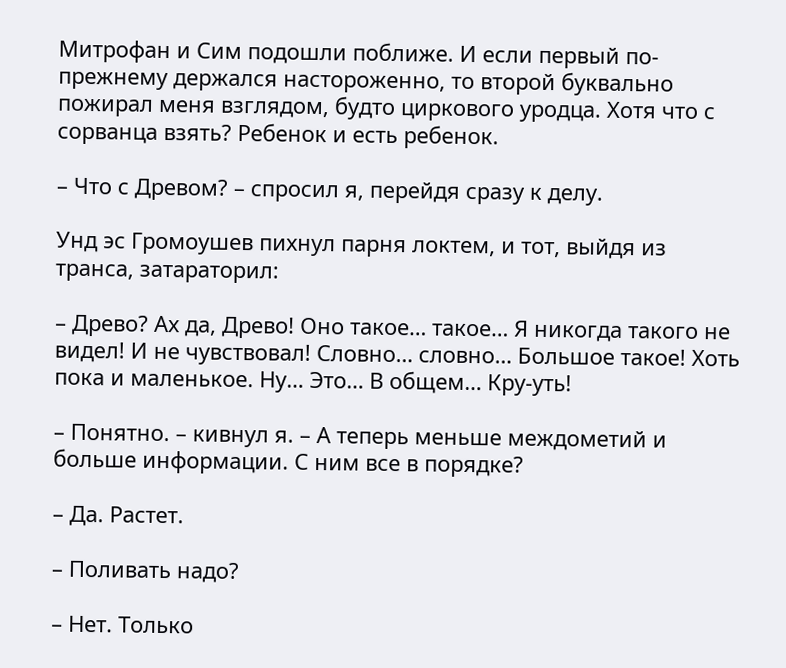Митрофан и Сим подошли поближе. И если первый по-прежнему держался настороженно, то второй буквально пожирал меня взглядом, будто циркового уродца. Хотя что с сорванца взять? Ребенок и есть ребенок.

– Что с Древом? – спросил я, перейдя сразу к делу.

Унд эс Громоушев пихнул парня локтем, и тот, выйдя из транса, затараторил:

– Древо? Ах да, Древо! Оно такое… такое… Я никогда такого не видел! И не чувствовал! Словно… словно… Большое такое! Хоть пока и маленькое. Ну… Это… В общем… Кру-уть!

– Понятно. – кивнул я. – А теперь меньше междометий и больше информации. С ним все в порядке?

– Да. Растет.

– Поливать надо?

– Нет. Только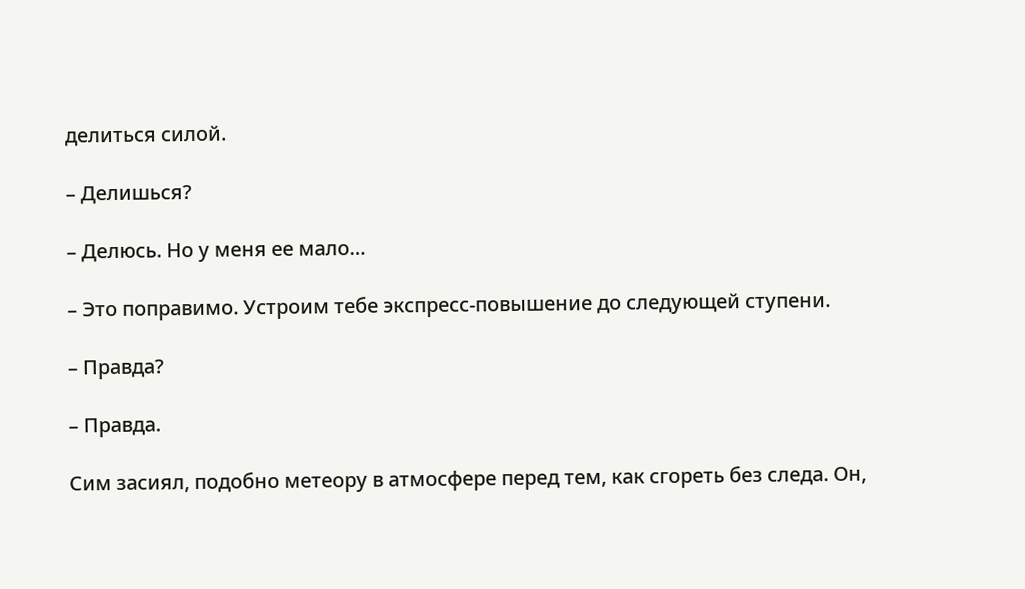делиться силой.

– Делишься?

– Делюсь. Но у меня ее мало…

– Это поправимо. Устроим тебе экспресс-повышение до следующей ступени.

– Правда?

– Правда.

Сим засиял, подобно метеору в атмосфере перед тем, как сгореть без следа. Он,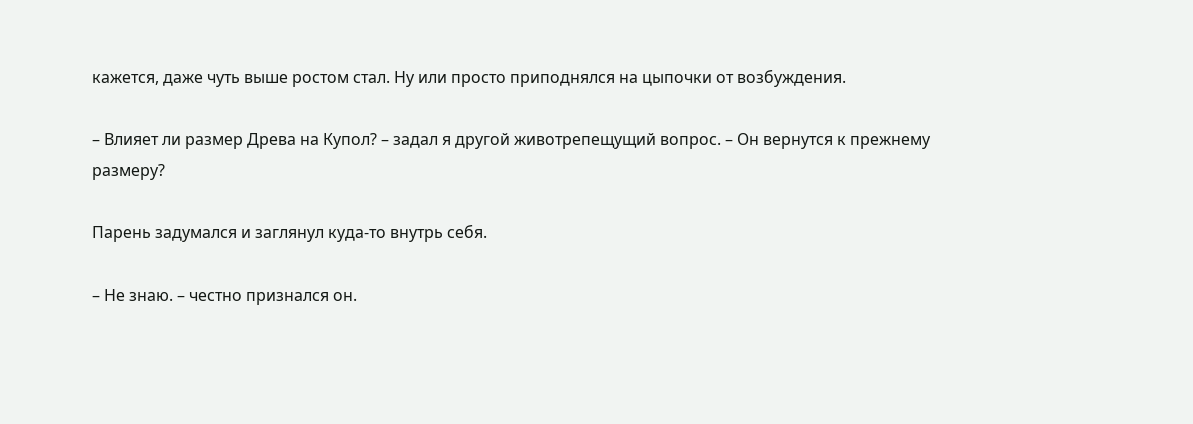кажется, даже чуть выше ростом стал. Ну или просто приподнялся на цыпочки от возбуждения.

– Влияет ли размер Древа на Купол? – задал я другой животрепещущий вопрос. – Он вернутся к прежнему размеру?

Парень задумался и заглянул куда-то внутрь себя.

– Не знаю. – честно признался он.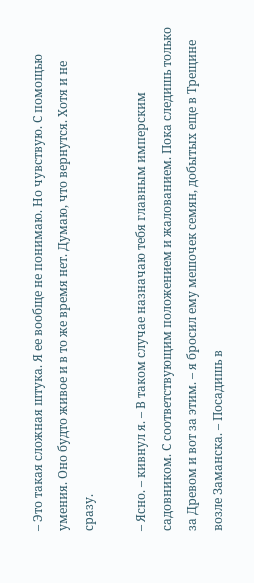– Это такая сложная штука. Я ее вообще не понимаю. Но чувствую. С помощью умения. Оно будто живое и в то же время нет. Думаю, что вернутся. Хотя и не сразу.

– Ясно. – кивнул я. – В таком случае назначаю тебя главным имперским садовником. С соответствующим положением и жалованием. Пока следишь только за Древом и вот за этим. – я бросил ему мешочек семян, добытых еще в Трещине возле Заманска. – Посадишь в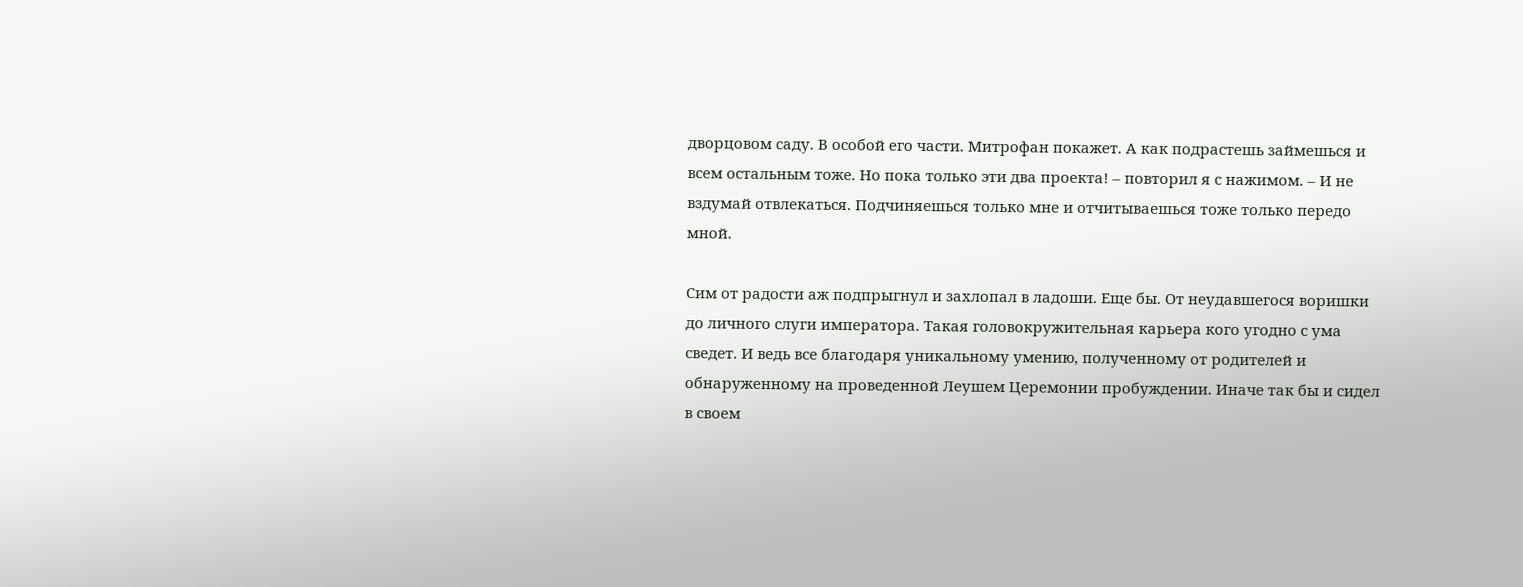дворцовом саду. В особой его части. Митрофан покажет. А как подрастешь займешься и всем остальным тоже. Но пока только эти два проекта! – повторил я с нажимом. – И не вздумай отвлекаться. Подчиняешься только мне и отчитываешься тоже только передо мной.

Сим от радости аж подпрыгнул и захлопал в ладоши. Еще бы. От неудавшегося воришки до личного слуги императора. Такая головокружительная карьера кого угодно с ума сведет. И ведь все благодаря уникальному умению, полученному от родителей и обнаруженному на проведенной Леушем Церемонии пробуждении. Иначе так бы и сидел в своем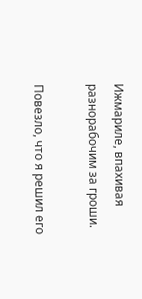Ижмариле, впахивая разнорабочим за гроши.

Повезло, что я решил его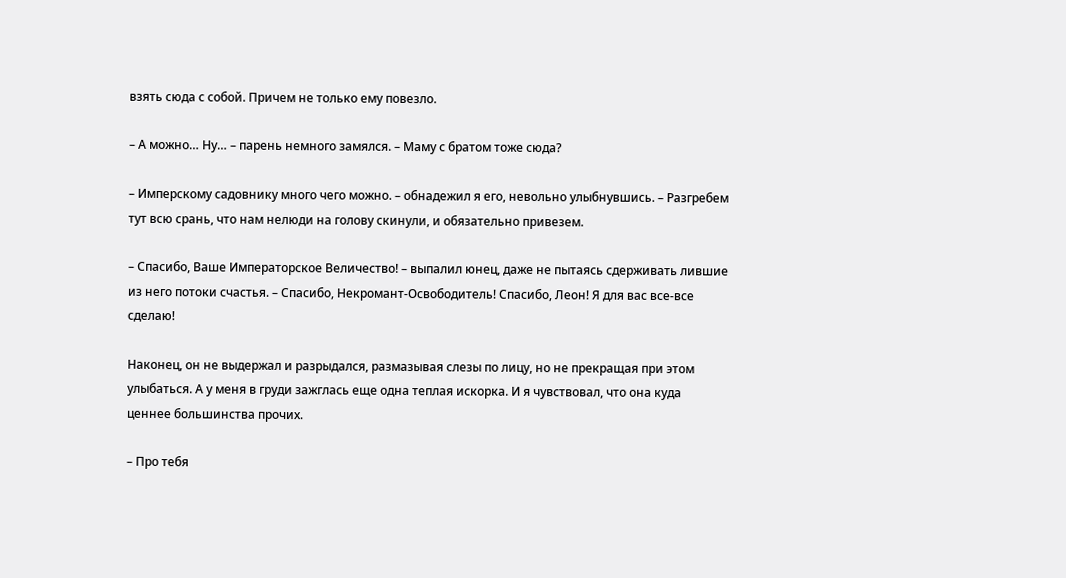взять сюда с собой. Причем не только ему повезло.

– А можно… Ну… – парень немного замялся. – Маму с братом тоже сюда?

– Имперскому садовнику много чего можно. – обнадежил я его, невольно улыбнувшись. – Разгребем тут всю срань, что нам нелюди на голову скинули, и обязательно привезем.

– Спасибо, Ваше Императорское Величество! – выпалил юнец, даже не пытаясь сдерживать лившие из него потоки счастья. – Спасибо, Некромант-Освободитель! Спасибо, Леон! Я для вас все-все сделаю!

Наконец, он не выдержал и разрыдался, размазывая слезы по лицу, но не прекращая при этом улыбаться. А у меня в груди зажглась еще одна теплая искорка. И я чувствовал, что она куда ценнее большинства прочих.

– Про тебя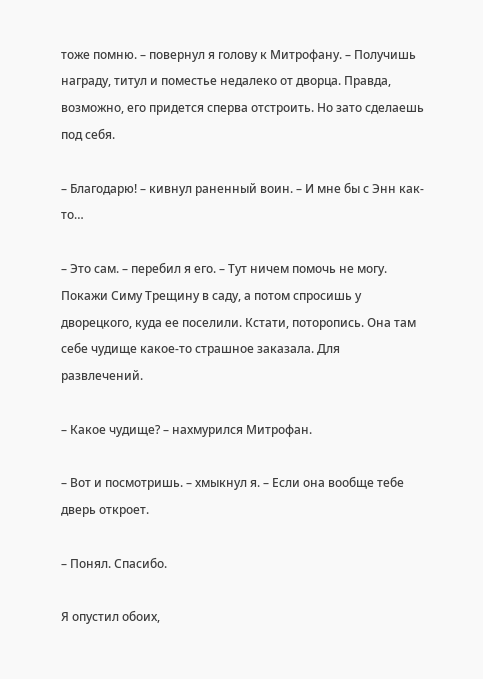тоже помню. – повернул я голову к Митрофану. – Получишь награду, титул и поместье недалеко от дворца. Правда, возможно, его придется сперва отстроить. Но зато сделаешь под себя.

– Благодарю! – кивнул раненный воин. – И мне бы с Энн как-то…

– Это сам. – перебил я его. – Тут ничем помочь не могу. Покажи Симу Трещину в саду, а потом спросишь у дворецкого, куда ее поселили. Кстати, поторопись. Она там себе чудище какое-то страшное заказала. Для развлечений.

– Какое чудище? – нахмурился Митрофан.

– Вот и посмотришь. – хмыкнул я. – Если она вообще тебе дверь откроет.

– Понял. Спасибо.

Я опустил обоих,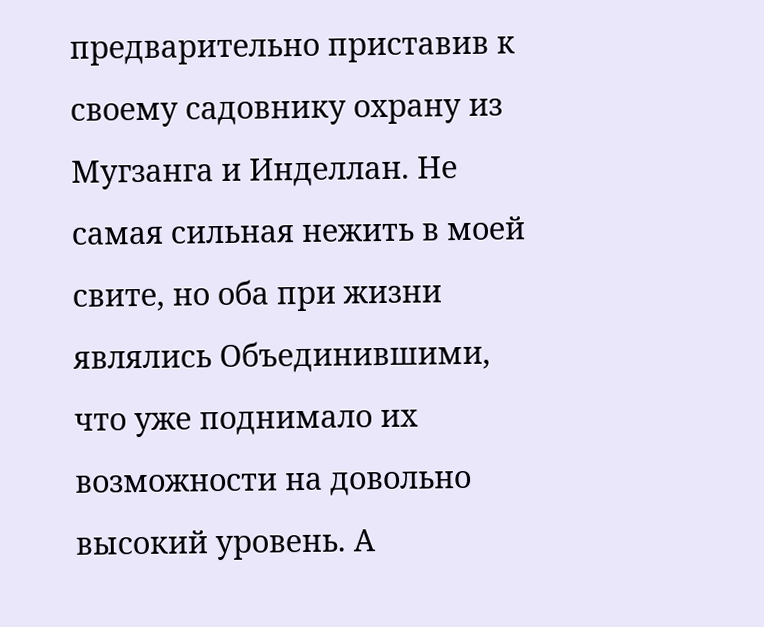предварительно приставив к своему садовнику охрану из Мугзанга и Инделлан. Не самая сильная нежить в моей свите, но оба при жизни являлись Объединившими, что уже поднимало их возможности на довольно высокий уровень. А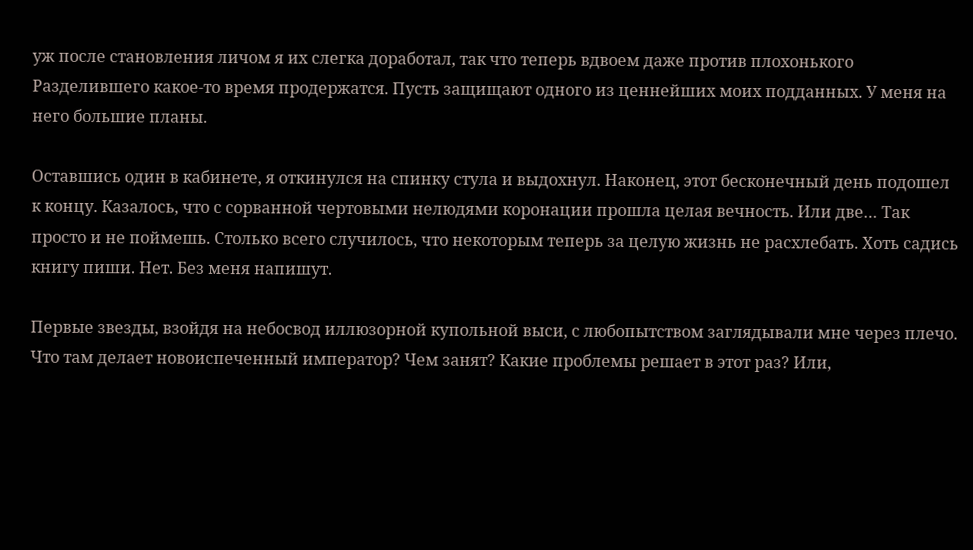уж после становления личом я их слегка доработал, так что теперь вдвоем даже против плохонького Разделившего какое-то время продержатся. Пусть защищают одного из ценнейших моих подданных. У меня на него большие планы.

Оставшись один в кабинете, я откинулся на спинку стула и выдохнул. Наконец, этот бесконечный день подошел к концу. Казалось, что с сорванной чертовыми нелюдями коронации прошла целая вечность. Или две… Так просто и не поймешь. Столько всего случилось, что некоторым теперь за целую жизнь не расхлебать. Хоть садись книгу пиши. Нет. Без меня напишут.

Первые звезды, взойдя на небосвод иллюзорной купольной выси, с любопытством заглядывали мне через плечо. Что там делает новоиспеченный император? Чем занят? Какие проблемы решает в этот раз? Или,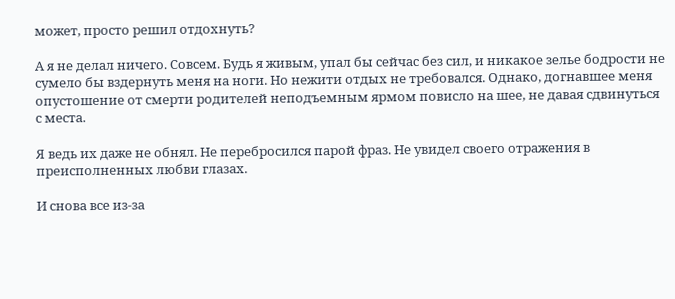может, просто решил отдохнуть?

А я не делал ничего. Совсем. Будь я живым, упал бы сейчас без сил, и никакое зелье бодрости не сумело бы вздернуть меня на ноги. Но нежити отдых не требовался. Однако, догнавшее меня опустошение от смерти родителей неподъемным ярмом повисло на шее, не давая сдвинуться с места.

Я ведь их даже не обнял. Не перебросился парой фраз. Не увидел своего отражения в преисполненных любви глазах.

И снова все из-за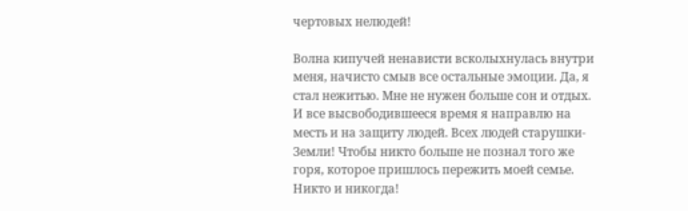чертовых нелюдей!

Волна кипучей ненависти всколыхнулась внутри меня, начисто смыв все остальные эмоции. Да, я стал нежитью. Мне не нужен больше сон и отдых. И все высвободившееся время я направлю на месть и на защиту людей. Всех людей старушки-Земли! Чтобы никто больше не познал того же горя, которое пришлось пережить моей семье. Никто и никогда!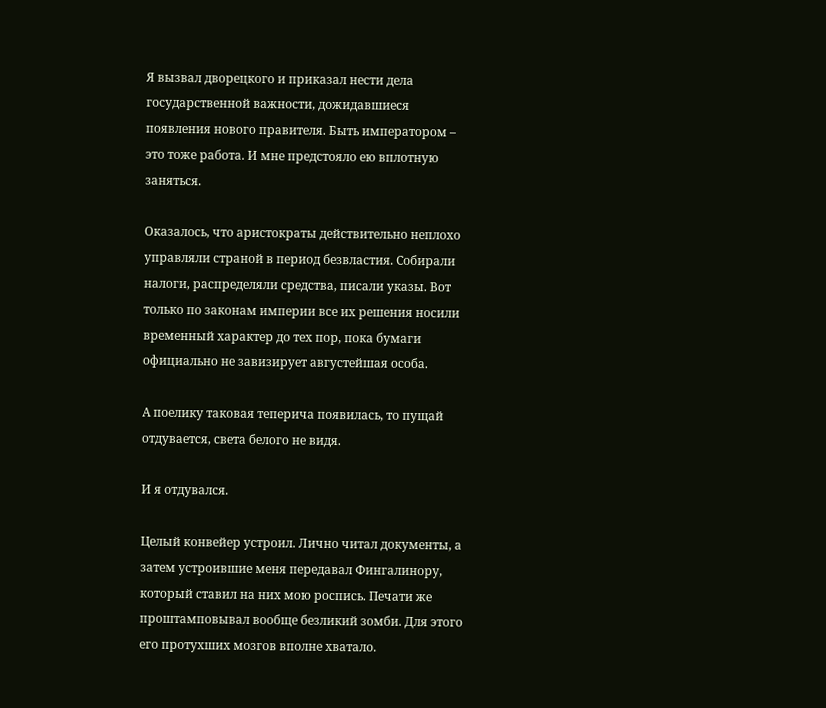Я вызвал дворецкого и приказал нести дела государственной важности, дожидавшиеся появления нового правителя. Быть императором – это тоже работа. И мне предстояло ею вплотную заняться.

Оказалось, что аристократы действительно неплохо управляли страной в период безвластия. Собирали налоги, распределяли средства, писали указы. Вот только по законам империи все их решения носили временный характер до тех пор, пока бумаги официально не завизирует августейшая особа.

А поелику таковая теперича появилась, то пущай отдувается, света белого не видя.

И я отдувался.

Целый конвейер устроил. Лично читал документы, а затем устроившие меня передавал Фингалинору, который ставил на них мою роспись. Печати же проштамповывал вообще безликий зомби. Для этого его протухших мозгов вполне хватало.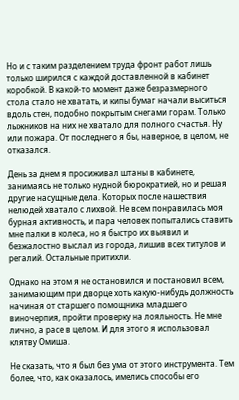Но и с таким разделением труда фронт работ лишь только ширился с каждой доставленной в кабинет коробкой. В какой-то момент даже безразмерного стола стало не хватать, и кипы бумаг начали выситься вдоль стен, подобно покрытым снегами горам. Только лыжников на них не хватало для полного счастья. Ну или пожара. От последнего я бы, наверное, в целом, не отказался.

День за днем я просиживал штаны в кабинете, занимаясь не только нудной бюрократией, но и решая другие насущные дела. Которых после нашествия нелюдей хватало с лихвой. Не всем понравилась моя бурная активность, и пара человек попытались ставить мне палки в колеса, но я быстро их выявил и безжалостно выслал из города, лишив всех титулов и регалий. Остальные притихли.

Однако на этом я не остановился и постановил всем, занимающим при дворце хоть какую-нибудь должность начиная от старшего помощника младшего виночерпия, пройти проверку на лояльность. Не мне лично, а расе в целом. И для этого я использовал клятву Омиша.

Не сказать, что я был без ума от этого инструмента. Тем более, что, как оказалось, имелись способы его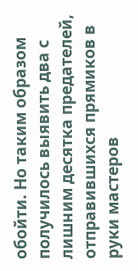обойти. Но таким образом получилось выявить два с лишним десятка предателей, отправившихся прямиков в руки мастеров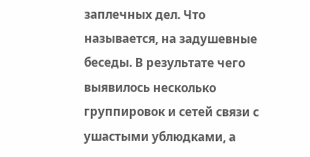заплечных дел. Что называется, на задушевные беседы. В результате чего выявилось несколько группировок и сетей связи с ушастыми ублюдками, а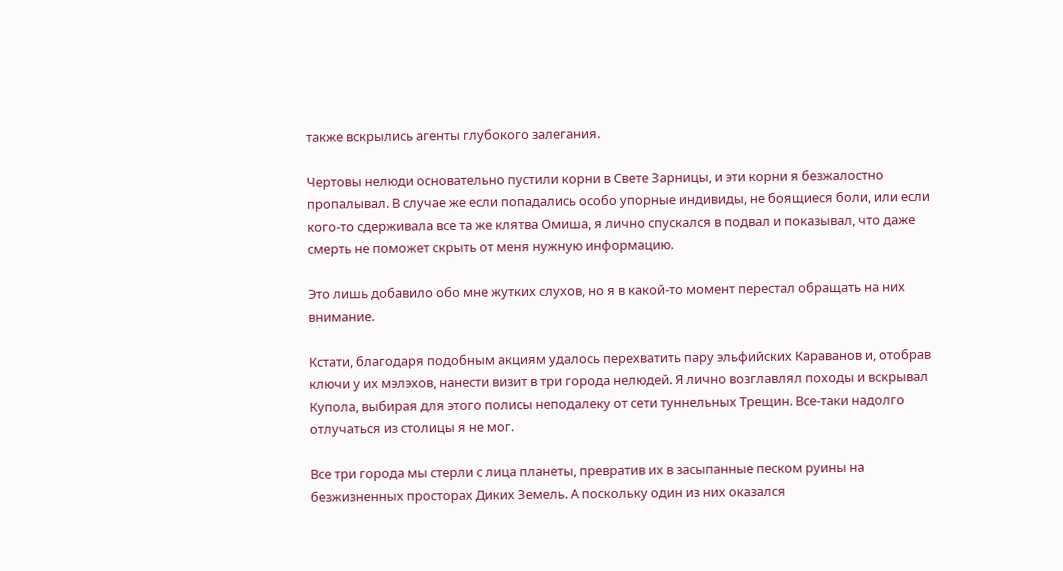также вскрылись агенты глубокого залегания.

Чертовы нелюди основательно пустили корни в Свете Зарницы, и эти корни я безжалостно пропалывал. В случае же если попадались особо упорные индивиды, не боящиеся боли, или если кого-то сдерживала все та же клятва Омиша, я лично спускался в подвал и показывал, что даже смерть не поможет скрыть от меня нужную информацию.

Это лишь добавило обо мне жутких слухов, но я в какой-то момент перестал обращать на них внимание.

Кстати, благодаря подобным акциям удалось перехватить пару эльфийских Караванов и, отобрав ключи у их мэлэхов, нанести визит в три города нелюдей. Я лично возглавлял походы и вскрывал Купола, выбирая для этого полисы неподалеку от сети туннельных Трещин. Все-таки надолго отлучаться из столицы я не мог.

Все три города мы стерли с лица планеты, превратив их в засыпанные песком руины на безжизненных просторах Диких Земель. А поскольку один из них оказался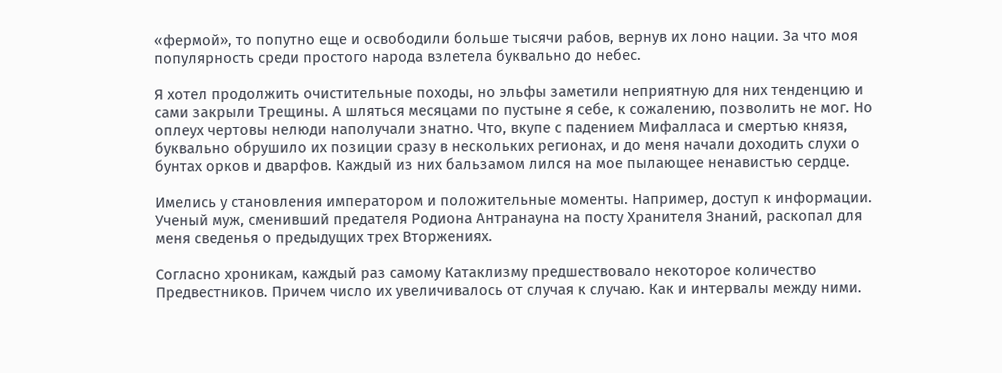«фермой», то попутно еще и освободили больше тысячи рабов, вернув их лоно нации. За что моя популярность среди простого народа взлетела буквально до небес.

Я хотел продолжить очистительные походы, но эльфы заметили неприятную для них тенденцию и сами закрыли Трещины. А шляться месяцами по пустыне я себе, к сожалению, позволить не мог. Но оплеух чертовы нелюди наполучали знатно. Что, вкупе с падением Мифалласа и смертью князя, буквально обрушило их позиции сразу в нескольких регионах, и до меня начали доходить слухи о бунтах орков и дварфов. Каждый из них бальзамом лился на мое пылающее ненавистью сердце.

Имелись у становления императором и положительные моменты. Например, доступ к информации. Ученый муж, сменивший предателя Родиона Антранауна на посту Хранителя Знаний, раскопал для меня сведенья о предыдущих трех Вторжениях.

Согласно хроникам, каждый раз самому Катаклизму предшествовало некоторое количество Предвестников. Причем число их увеличивалось от случая к случаю. Как и интервалы между ними.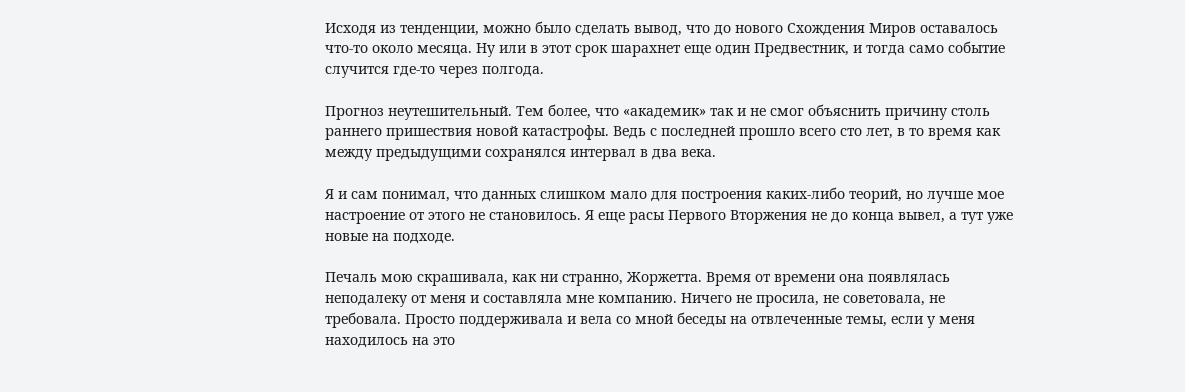Исходя из тенденции, можно было сделать вывод, что до нового Схождения Миров оставалось что-то около месяца. Ну или в этот срок шарахнет еще один Предвестник, и тогда само событие случится где-то через полгода.

Прогноз неутешительный. Тем более, что «академик» так и не смог объяснить причину столь раннего пришествия новой катастрофы. Ведь с последней прошло всего сто лет, в то время как между предыдущими сохранялся интервал в два века.

Я и сам понимал, что данных слишком мало для построения каких-либо теорий, но лучше мое настроение от этого не становилось. Я еще расы Первого Вторжения не до конца вывел, а тут уже новые на подходе.

Печаль мою скрашивала, как ни странно, Жоржетта. Время от времени она появлялась неподалеку от меня и составляла мне компанию. Ничего не просила, не советовала, не требовала. Просто поддерживала и вела со мной беседы на отвлеченные темы, если у меня находилось на это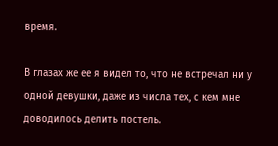время.

В глазах же ее я видел то, что не встречал ни у одной девушки, даже из числа тех, с кем мне доводилось делить постель.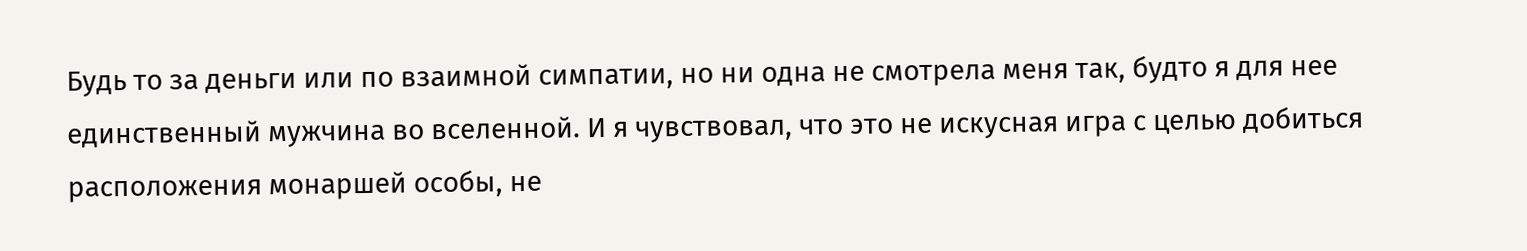Будь то за деньги или по взаимной симпатии, но ни одна не смотрела меня так, будто я для нее единственный мужчина во вселенной. И я чувствовал, что это не искусная игра с целью добиться расположения монаршей особы, не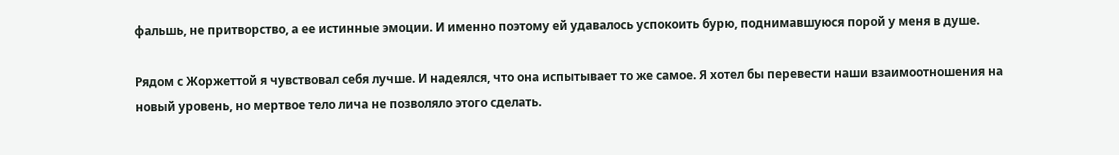фальшь, не притворство, а ее истинные эмоции. И именно поэтому ей удавалось успокоить бурю, поднимавшуюся порой у меня в душе.

Рядом с Жоржеттой я чувствовал себя лучше. И надеялся, что она испытывает то же самое. Я хотел бы перевести наши взаимоотношения на новый уровень, но мертвое тело лича не позволяло этого сделать.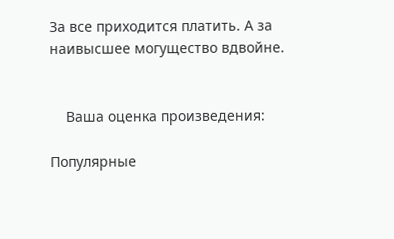За все приходится платить. А за наивысшее могущество вдвойне.


    Ваша оценка произведения:

Популярные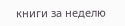книги за неделю